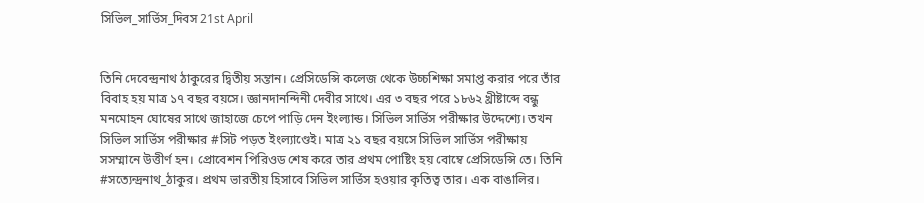সিভিল_সার্ভিস_দিবস 21st April


তিনি দেবেন্দ্রনাথ ঠাকুরের দ্বিতীয় সন্তান। প্রেসিডেন্সি কলেজ থেকে উচ্চশিক্ষা সমাপ্ত করার পরে তাঁর বিবাহ হয় মাত্র ১৭ বছর বয়সে। জ্ঞানদানন্দিনী দেবীর সাথে। এর ৩ বছর পরে ১৮৬২ খ্রীষ্টাব্দে বন্ধু মনমোহন ঘোষের সাথে জাহাজে চেপে পাড়ি দেন ইংল্যান্ড। সিভিল সার্ভিস পরীক্ষার উদ্দেশ্যে। তখন সিভিল সার্ভিস পরীক্ষার #সিট পড়ত ইংল্যাণ্ডেই। মাত্র ২১ বছর বয়সে সিভিল সার্ভিস পরীক্ষায় সসম্মানে উত্তীর্ণ হন। প্রোবেশন পিরিওড শেষ করে তার প্রথম পোষ্টিং হয় বোম্বে প্রেসিডেন্সি তে। তিনি #সত্যেন্দ্রনাথ_ঠাকুর। প্রথম ভারতীয় হিসাবে সিভিল সার্ভিস হওয়ার কৃতিত্ব তার। এক বাঙালির।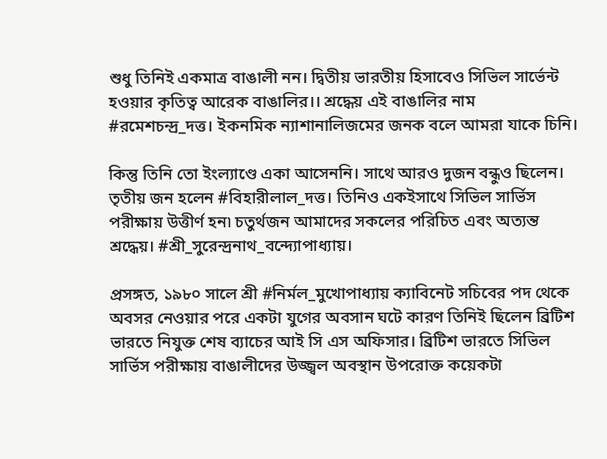শুধু তিনিই একমাত্র বাঙালী নন। দ্বিতীয় ভারতীয় হিসাবেও সিভিল সার্ভেন্ট হওয়ার কৃতিত্ব আরেক বাঙালির।। শ্রদ্ধেয় এই বাঙালির নাম #রমেশচন্দ্র_দত্ত। ইকনমিক ন্যাশানালিজমের জনক বলে আমরা যাকে চিনি।

কিন্তু তিনি তো ইংল্যাণ্ডে একা আসেননি। সাথে আরও দুজন বন্ধুও ছিলেন। তৃতীয় জন হলেন #বিহারীলাল_দত্ত। তিনিও একইসাথে সিভিল সার্ভিস পরীক্ষায় উত্তীর্ণ হন৷ চতুর্থজন আমাদের সকলের পরিচিত এবং অত্যন্ত শ্রদ্ধেয়। #শ্রী_সুরেন্দ্রনাথ_বন্দ্যোপাধ্যায়।

প্রসঙ্গত, ১৯৮০ সালে শ্রী #নির্মল_মুখোপাধ্যায় ক্যাবিনেট সচিবের পদ থেকে অবসর নেওয়ার পরে একটা যুগের অবসান ঘটে কারণ তিনিই ছিলেন ব্রিটিশ ভারতে নিযুক্ত শেষ ব্যাচের আই সি এস অফিসার। ব্রিটিশ ভারতে সিভিল সার্ভিস পরীক্ষায় বাঙালীদের উজ্জ্বল অবস্থান উপরোক্ত কয়েকটা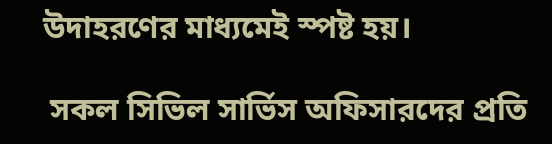উদাহরণের মাধ্যমেই স্পষ্ট হয়।

 সকল সিভিল সার্ভিস অফিসারদের প্রতি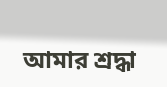আমার শ্রদ্ধা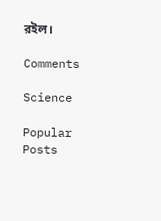রইল।

Comments

Science

Popular Posts